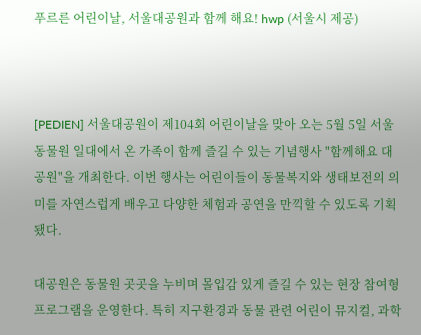푸르른 어린이날, 서울대공원과 함께 해요! hwp (서울시 제공)



[PEDIEN] 서울대공원이 제104회 어린이날을 맞아 오는 5월 5일 서울동물원 일대에서 온 가족이 함께 즐길 수 있는 기념행사 "함께해요 대공원"을 개최한다. 이번 행사는 어린이들이 동물복지와 생태보전의 의미를 자연스럽게 배우고 다양한 체험과 공연을 만끽할 수 있도록 기획됐다.

대공원은 동물원 곳곳을 누비며 몰입감 있게 즐길 수 있는 현장 참여형 프로그램을 운영한다. 특히 지구환경과 동물 관련 어린이 뮤지컬, 과학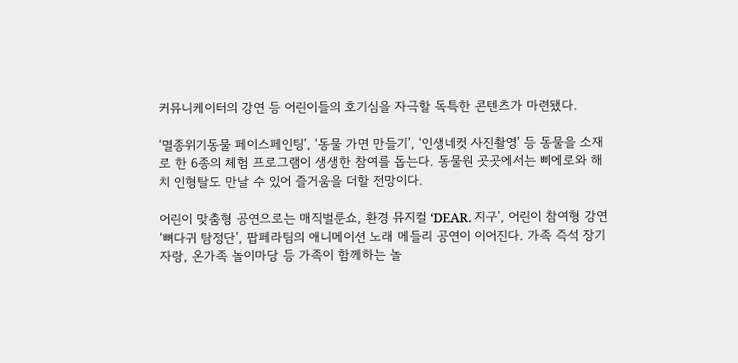커뮤니케이터의 강연 등 어린이들의 호기심을 자극할 독특한 콘텐츠가 마련됐다.

‘멸종위기동물 페이스페인팅’, ‘동물 가면 만들기’, ‘인생네컷 사진촬영’ 등 동물을 소재로 한 6종의 체험 프로그램이 생생한 참여를 돕는다. 동물원 곳곳에서는 삐에로와 해치 인형탈도 만날 수 있어 즐거움을 더할 전망이다.

어린이 맞춤형 공연으로는 매직벌룬쇼, 환경 뮤지컬 ‘DEAR. 지구’, 어린이 참여형 강연 ‘뼈다귀 탐정단’, 팝페라팀의 애니메이션 노래 메들리 공연이 이어진다. 가족 즉석 장기자랑, 온가족 놀이마당 등 가족이 함께하는 놀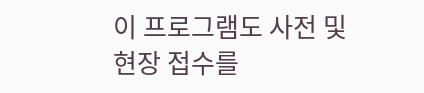이 프로그램도 사전 및 현장 접수를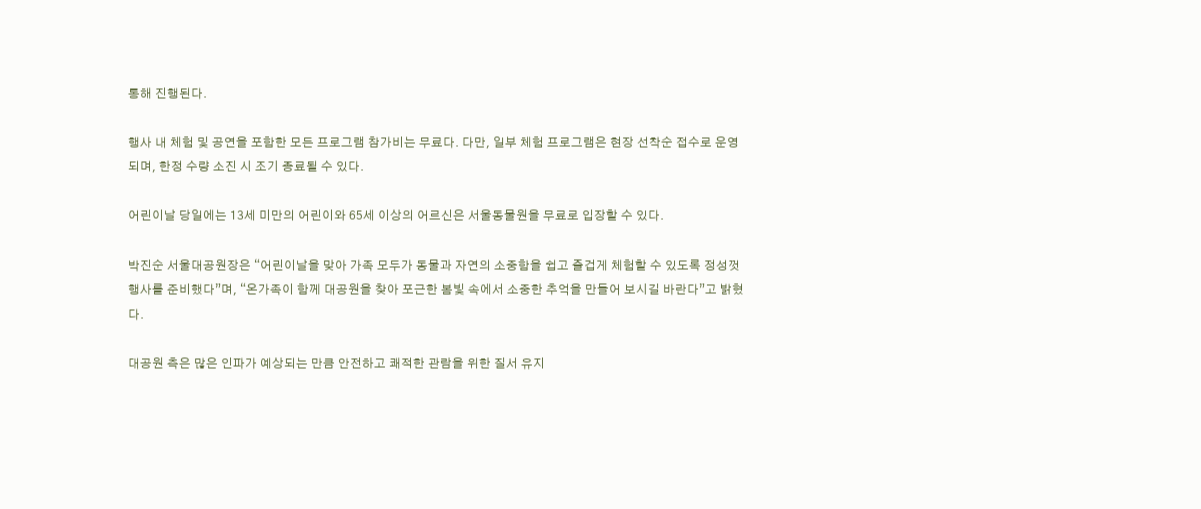통해 진행된다.

행사 내 체험 및 공연을 포함한 모든 프로그램 참가비는 무료다. 다만, 일부 체험 프로그램은 현장 선착순 접수로 운영되며, 한정 수량 소진 시 조기 종료될 수 있다.

어린이날 당일에는 13세 미만의 어린이와 65세 이상의 어르신은 서울동물원을 무료로 입장할 수 있다.

박진순 서울대공원장은 “어린이날을 맞아 가족 모두가 동물과 자연의 소중함을 쉽고 즐겁게 체험할 수 있도록 정성껏 행사를 준비했다”며, “온가족이 함께 대공원을 찾아 포근한 봄빛 속에서 소중한 추억을 만들어 보시길 바란다”고 밝혔다.

대공원 측은 많은 인파가 예상되는 만큼 안전하고 쾌적한 관람을 위한 질서 유지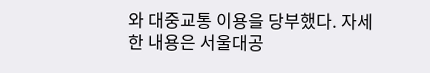와 대중교통 이용을 당부했다. 자세한 내용은 서울대공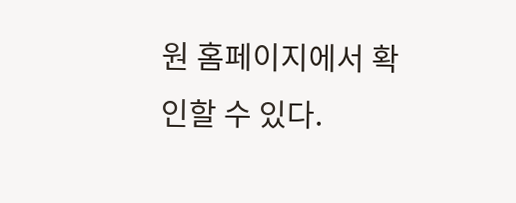원 홈페이지에서 확인할 수 있다.